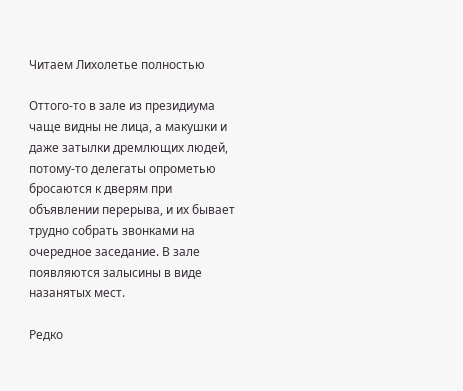Читаем Лихолетье полностью

Оттого-то в зале из президиума чаще видны не лица, а макушки и даже затылки дремлющих людей, потому-то делегаты опрометью бросаются к дверям при объявлении перерыва, и их бывает трудно собрать звонками на очередное заседание. В зале появляются залысины в виде назанятых мест.

Редко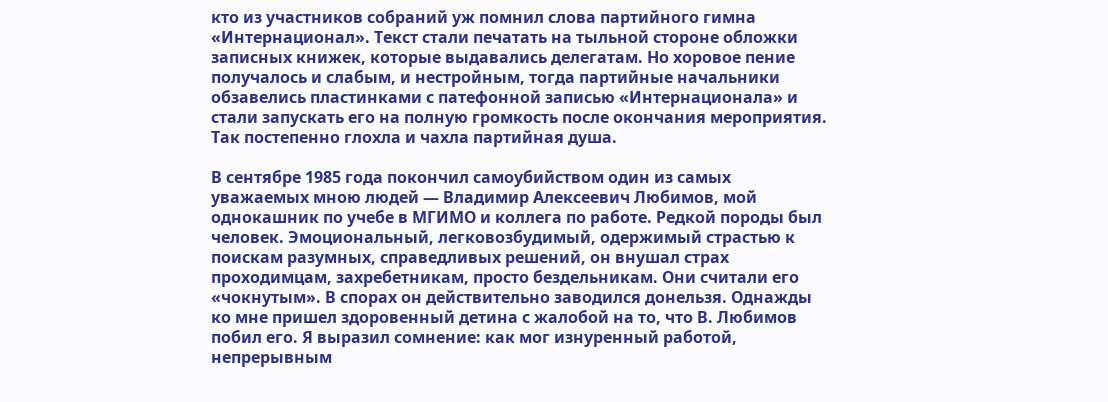кто из участников собраний уж помнил слова партийного гимна «Интернационал». Текст стали печатать на тыльной стороне обложки записных книжек, которые выдавались делегатам. Но хоровое пение получалось и слабым, и нестройным, тогда партийные начальники обзавелись пластинками с патефонной записью «Интернационала» и стали запускать его на полную громкость после окончания мероприятия. Так постепенно глохла и чахла партийная душа.

В сентябре 1985 года покончил самоубийством один из самых уважаемых мною людей — Владимир Алексеевич Любимов, мой однокашник по учебе в МГИМО и коллега по работе. Редкой породы был человек. Эмоциональный, легковозбудимый, одержимый страстью к поискам разумных, справедливых решений, он внушал страх проходимцам, захребетникам, просто бездельникам. Они считали его «чокнутым». В спорах он действительно заводился донельзя. Однажды ко мне пришел здоровенный детина с жалобой на то, что В. Любимов побил его. Я выразил сомнение: как мог изнуренный работой, непрерывным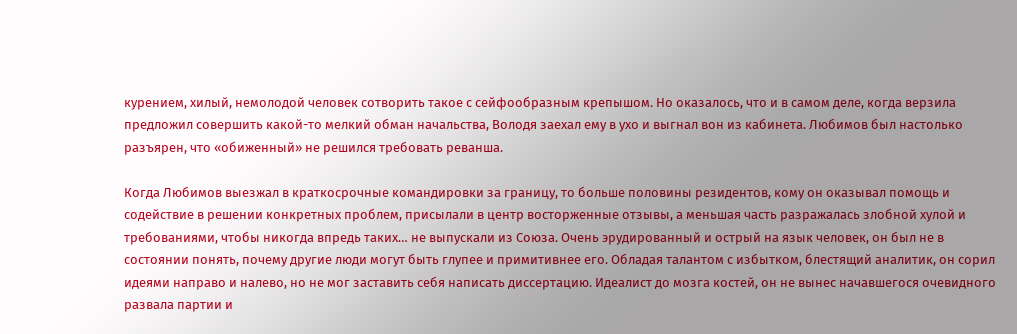курением, хилый, немолодой человек сотворить такое с сейфообразным крепышом. Но оказалось, что и в самом деле, когда верзила предложил совершить какой-то мелкий обман начальства, Володя заехал ему в ухо и выгнал вон из кабинета. Любимов был настолько разъярен, что «обиженный» не решился требовать реванша.

Когда Любимов выезжал в краткосрочные командировки за границу, то больше половины резидентов, кому он оказывал помощь и содействие в решении конкретных проблем, присылали в центр восторженные отзывы, а меньшая часть разражалась злобной хулой и требованиями, чтобы никогда впредь таких… не выпускали из Союза. Очень эрудированный и острый на язык человек, он был не в состоянии понять, почему другие люди могут быть глупее и примитивнее его. Обладая талантом с избытком, блестящий аналитик, он сорил идеями направо и налево, но не мог заставить себя написать диссертацию. Идеалист до мозга костей, он не вынес начавшегося очевидного развала партии и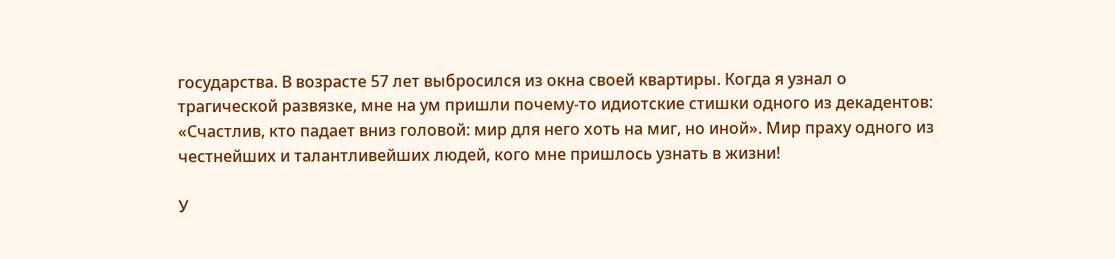государства. В возрасте 57 лет выбросился из окна своей квартиры. Когда я узнал о трагической развязке, мне на ум пришли почему-то идиотские стишки одного из декадентов: «Счастлив, кто падает вниз головой: мир для него хоть на миг, но иной». Мир праху одного из честнейших и талантливейших людей, кого мне пришлось узнать в жизни!

У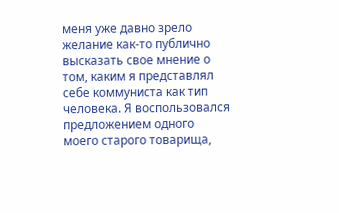меня уже давно зрело желание как-то публично высказать свое мнение о том, каким я представлял себе коммуниста как тип человека. Я воспользовался предложением одного моего старого товарища,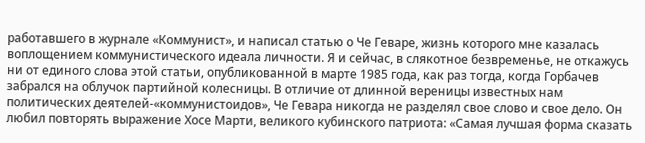работавшего в журнале «Коммунист», и написал статью о Че Геваре, жизнь которого мне казалась воплощением коммунистического идеала личности. Я и сейчас, в слякотное безвременье, не откажусь ни от единого слова этой статьи, опубликованной в марте 1985 года, как раз тогда, когда Горбачев забрался на облучок партийной колесницы. В отличие от длинной вереницы известных нам политических деятелей-«коммунистоидов», Че Гевара никогда не разделял свое слово и свое дело. Он любил повторять выражение Хосе Марти, великого кубинского патриота: «Самая лучшая форма сказать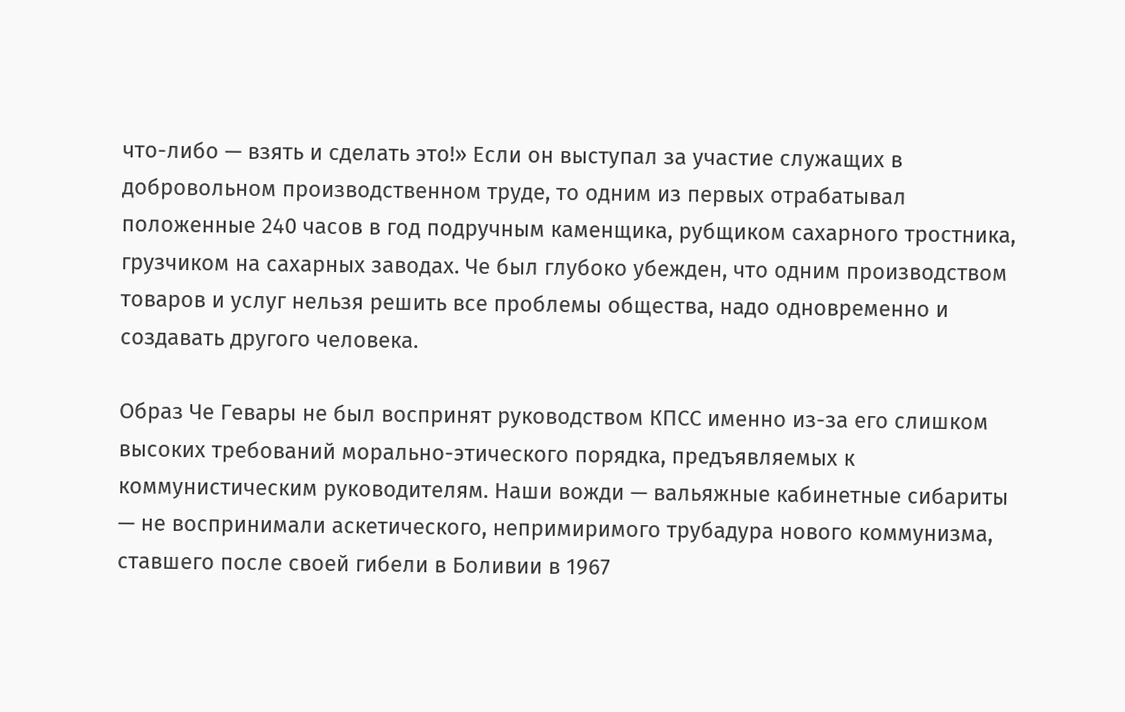что-либо — взять и сделать это!» Если он выступал за участие служащих в добровольном производственном труде, то одним из первых отрабатывал положенные 240 часов в год подручным каменщика, рубщиком сахарного тростника, грузчиком на сахарных заводах. Че был глубоко убежден, что одним производством товаров и услуг нельзя решить все проблемы общества, надо одновременно и создавать другого человека.

Образ Че Гевары не был воспринят руководством КПСС именно из-за его слишком высоких требований морально-этического порядка, предъявляемых к коммунистическим руководителям. Наши вожди — вальяжные кабинетные сибариты — не воспринимали аскетического, непримиримого трубадура нового коммунизма, ставшего после своей гибели в Боливии в 1967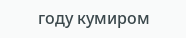году кумиром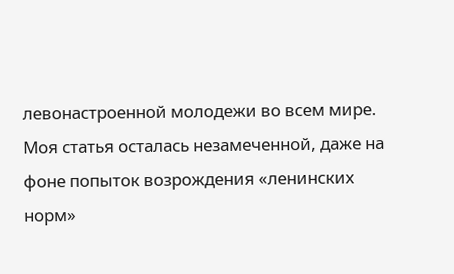левонастроенной молодежи во всем мире. Моя статья осталась незамеченной, даже на фоне попыток возрождения «ленинских норм»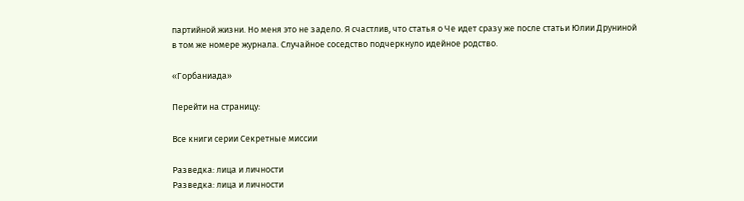партийной жизни. Но меня это не задело. Я счастлив, что статья о Че идет сразу же после статьи Юлии Друниной в том же номере журнала. Случайное соседство подчеркнуло идейное родство.

«Горбаниада»

Перейти на страницу:

Все книги серии Секретные миссии

Разведка: лица и личности
Разведка: лица и личности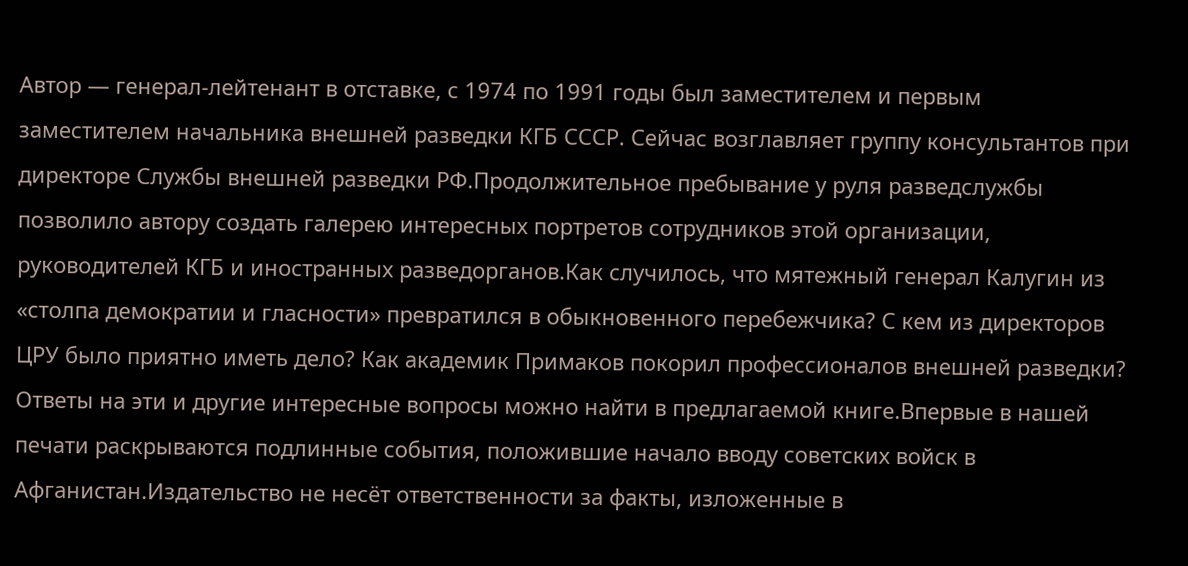Автор — генерал-лейтенант в отставке, с 1974 по 1991 годы был заместителем и первым заместителем начальника внешней разведки КГБ СССР. Сейчас возглавляет группу консультантов при директоре Службы внешней разведки РФ.Продолжительное пребывание у руля разведслужбы позволило автору создать галерею интересных портретов сотрудников этой организации, руководителей КГБ и иностранных разведорганов.Как случилось, что мятежный генерал Калугин из «столпа демократии и гласности» превратился в обыкновенного перебежчика? С кем из директоров ЦРУ было приятно иметь дело? Как академик Примаков покорил профессионалов внешней разведки? Ответы на эти и другие интересные вопросы можно найти в предлагаемой книге.Впервые в нашей печати раскрываются подлинные события, положившие начало вводу советских войск в Афганистан.Издательство не несёт ответственности за факты, изложенные в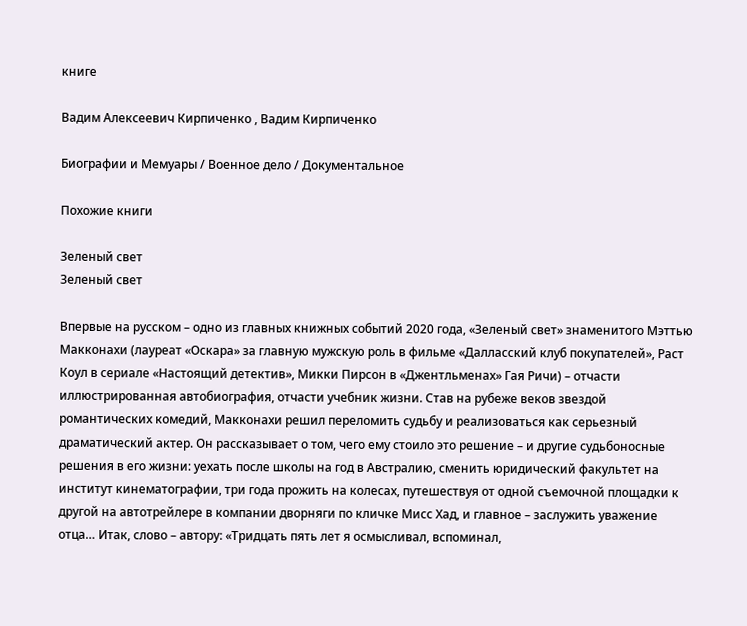книге

Вадим Алексеевич Кирпиченко , Вадим Кирпиченко

Биографии и Мемуары / Военное дело / Документальное

Похожие книги

Зеленый свет
Зеленый свет

Впервые на русском – одно из главных книжных событий 2020 года, «Зеленый свет» знаменитого Мэттью Макконахи (лауреат «Оскара» за главную мужскую роль в фильме «Далласский клуб покупателей», Раст Коул в сериале «Настоящий детектив», Микки Пирсон в «Джентльменах» Гая Ричи) – отчасти иллюстрированная автобиография, отчасти учебник жизни. Став на рубеже веков звездой романтических комедий, Макконахи решил переломить судьбу и реализоваться как серьезный драматический актер. Он рассказывает о том, чего ему стоило это решение – и другие судьбоносные решения в его жизни: уехать после школы на год в Австралию, сменить юридический факультет на институт кинематографии, три года прожить на колесах, путешествуя от одной съемочной площадки к другой на автотрейлере в компании дворняги по кличке Мисс Хад, и главное – заслужить уважение отца… Итак, слово – автору: «Тридцать пять лет я осмысливал, вспоминал,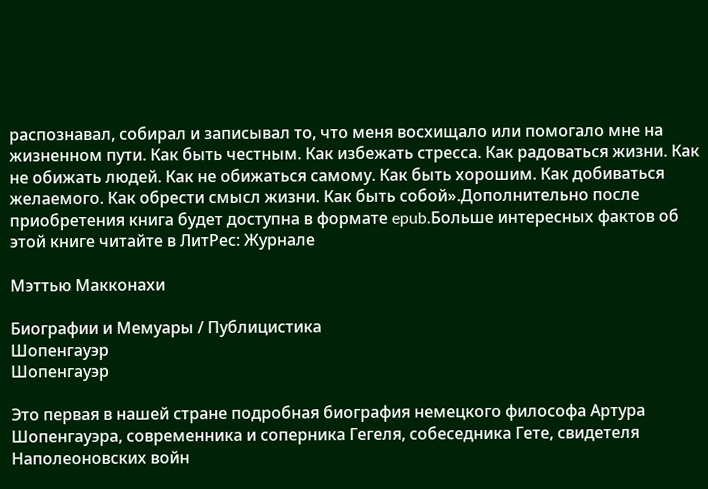распознавал, собирал и записывал то, что меня восхищало или помогало мне на жизненном пути. Как быть честным. Как избежать стресса. Как радоваться жизни. Как не обижать людей. Как не обижаться самому. Как быть хорошим. Как добиваться желаемого. Как обрести смысл жизни. Как быть собой».Дополнительно после приобретения книга будет доступна в формате epub.Больше интересных фактов об этой книге читайте в ЛитРес: Журнале

Мэттью Макконахи

Биографии и Мемуары / Публицистика
Шопенгауэр
Шопенгауэр

Это первая в нашей стране подробная биография немецкого философа Артура Шопенгауэра, современника и соперника Гегеля, собеседника Гете, свидетеля Наполеоновских войн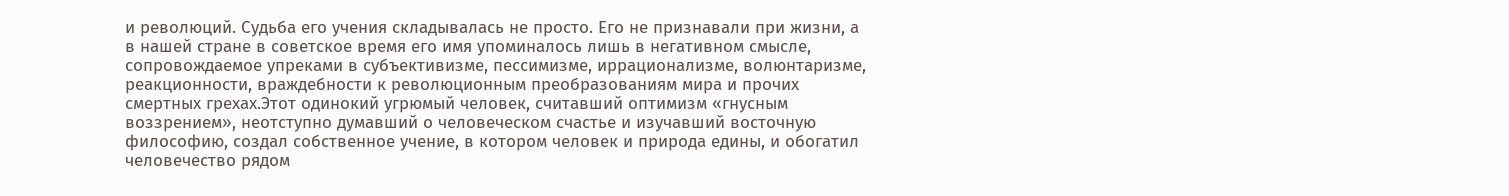и революций. Судьба его учения складывалась не просто. Его не признавали при жизни, а в нашей стране в советское время его имя упоминалось лишь в негативном смысле, сопровождаемое упреками в субъективизме, пессимизме, иррационализме, волюнтаризме, реакционности, враждебности к революционным преобразованиям мира и прочих смертных грехах.Этот одинокий угрюмый человек, считавший оптимизм «гнусным воззрением», неотступно думавший о человеческом счастье и изучавший восточную философию, создал собственное учение, в котором человек и природа едины, и обогатил человечество рядом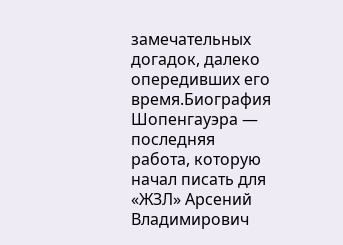замечательных догадок, далеко опередивших его время.Биография Шопенгауэра — последняя работа, которую начал писать для «ЖЗЛ» Арсений Владимирович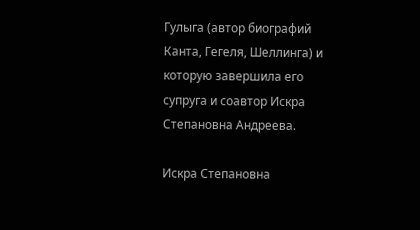Гулыга (автор биографий Канта, Гегеля, Шеллинга) и которую завершила его супруга и соавтор Искра Степановна Андреева.

Искра Степановна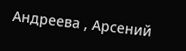Андреева , Арсений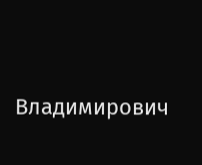Владимирович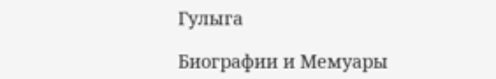Гулыга

Биографии и Мемуары